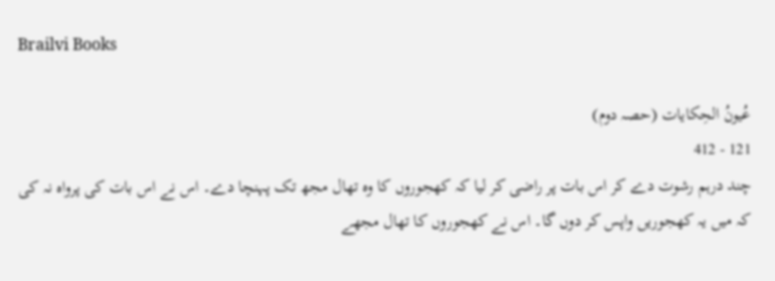Brailvi Books

عُیونُ الحِکایات (حصہ دوم)
121 - 412
چند درہم رشوت دے کر اس بات پر راضی کر لیا کہ کھجوروں کا وہ تھال مجھ تک پہنچا دے۔ اس نے اس بات کی پرواہ نہ کی کہ میں یہ کھجوریں واپس کر دوں گا۔ اس نے کھجوروں کا تھال مجھے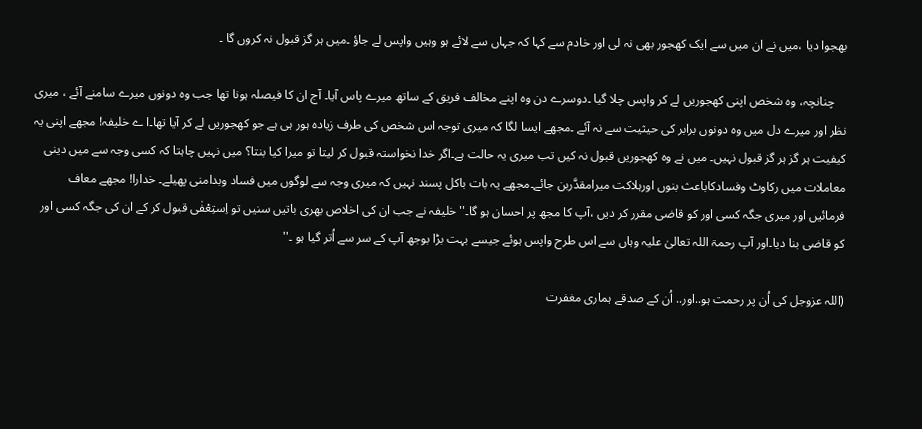بھجوا دیا ،میں نے ان میں سے ایک کھجور بھی نہ لی اور خادم سے کہا کہ جہاں سے لائے ہو وہیں واپس لے جاؤ ۔میں ہر گز قبول نہ کروں گا ۔

    چنانچہ، وہ شخص اپنی کھجوریں لے کر واپس چلا گیا ۔دوسرے دن وہ اپنے مخالف فریق کے ساتھ میرے پاس آیا۔ آج ان کا فیصلہ ہونا تھا جب وہ دونوں میرے سامنے آئے ، میری نظر اور میرے دل میں وہ دونوں برابر کی حیثیت سے نہ آئے ۔مجھے ایسا لگا کہ میری توجہ اس شخص کی طرف زیادہ ہور ہی ہے جو کھجوریں لے کر آیا تھا۔ا ے خلیفہ! مجھے اپنی یہ کیفیت ہر گز ہر گز قبول نہیں۔ میں نے وہ کھجوریں قبول نہ کیں تب میری یہ حالت ہے۔اگر خدا نخواستہ قبول کر لیتا تو میرا کیا بنتا؟ میں نہیں چاہتا کہ کسی وجہ سے میں دینی معاملات میں رکاوٹ وفسادکاباعث بنوں اورہلاکت میرامقدَّربن جائے۔مجھے یہ بات باکل پسند نہیں کہ میری وجہ سے لوگوں میں فساد وبدامنی پھیلے۔ خدارا! مجھے معاف فرمائیں اور میری جگہ کسی اور کو قاضی مقرر کر دیں ،آپ کا مجھ پر احسان ہو گا۔'' خلیفہ نے جب ان کی اخلاص بھری باتیں سنیں تو اِستِعْفٰی قبول کر کے ان کی جگہ کسی اور کو قاضی بنا دیا۔اور آپ رحمۃ اللہ تعالیٰ علیہ وہاں سے اس طرح واپس ہوئے جیسے بہت بڑا بوجھ آپ کے سر سے اُتر گیا ہو ۔''

(اللہ عزوجل کی اُن پر رحمت ہو..اور.. اُن کے صدقے ہماری مغفرت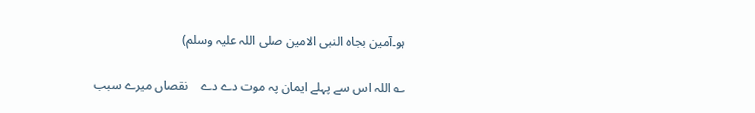ہو۔آمین بجاہ النبی الامین صلی اللہ علیہ وسلم)

؎ اللہ اس سے پہلے ایمان پہ موت دے دے    نقصاں میرے سبب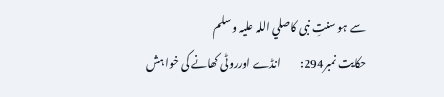سے ہو سنتِ نبی کاصلي اللہ عليہ وسلم
حکایت نمبر294:         انڈے اورروٹی کھانے کی خوا ہش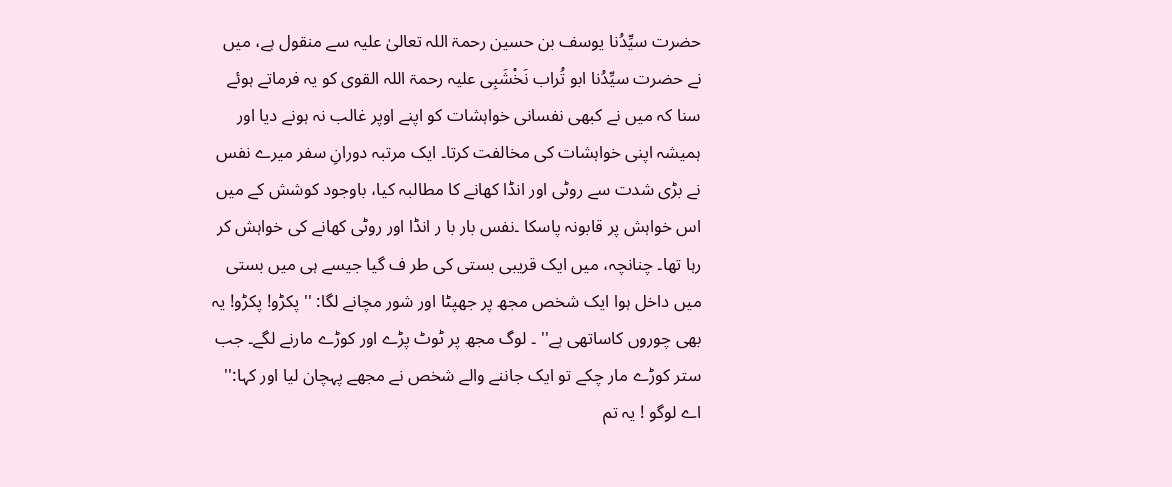حضرت سیِّدُنا یوسف بن حسین رحمۃ اللہ تعالیٰ علیہ سے منقول ہے، میں نے حضرت سیِّدُنا ابو تُراب نَخْشَبِی علیہ رحمۃ اللہ القوی کو یہ فرماتے ہوئے سنا کہ میں نے کبھی نفسانی خواہشات کو اپنے اوپر غالب نہ ہونے دیا اور ہمیشہ اپنی خواہشات کی مخالفت کرتا۔ ایک مرتبہ دورانِ سفر میرے نفس نے بڑی شدت سے روٹی اور انڈا کھانے کا مطالبہ کیا، باوجود کوشش کے میں اس خواہش پر قابونہ پاسکا ۔نفس بار با ر انڈا اور روٹی کھانے کی خواہش کر رہا تھا۔ چنانچہ، میں ایک قریبی بستی کی طر ف گیا جیسے ہی میں بستی میں داخل ہوا ایک شخص مجھ پر جھپٹا اور شور مچانے لگا: '' پکڑو! پکڑو! یہ بھی چوروں کاساتھی ہے'' ۔ لوگ مجھ پر ٹوٹ پڑے اور کوڑے مارنے لگے۔ جب ستر کوڑے مار چکے تو ایک جاننے والے شخص نے مجھے پہچان لیا اور کہا:'' اے لوگو ! یہ تم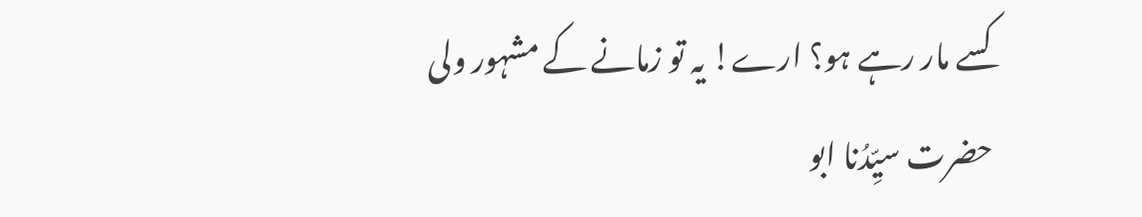کسے مار رہے ہو؟ ارے! یہ تو زمانے کے مشہور ولی حضرت سیِّدُنا ابو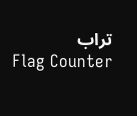تراب
Flag Counter